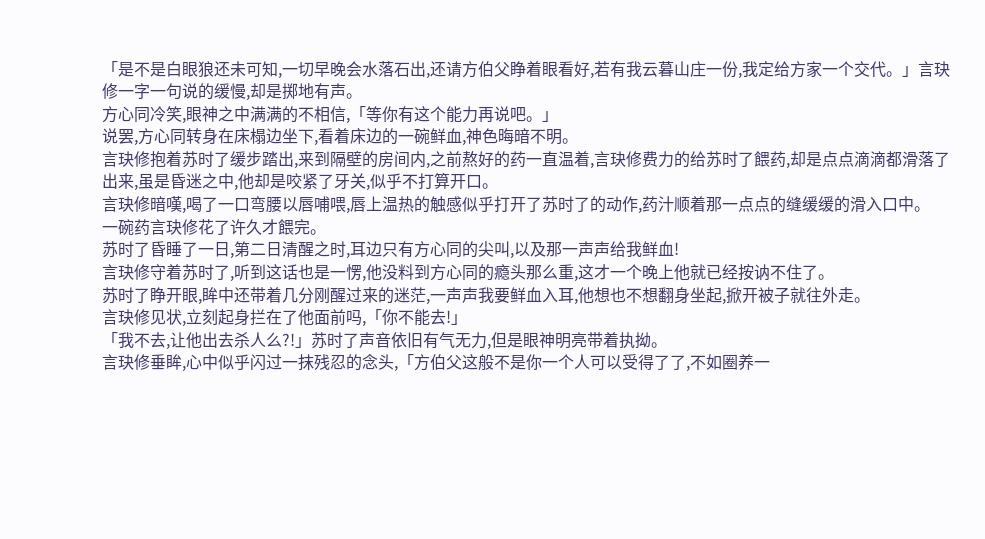「是不是白眼狼还未可知,一切早晚会水落石出,还请方伯父睁着眼看好,若有我云暮山庄一份,我定给方家一个交代。」言玦修一字一句说的缓慢,却是掷地有声。
方心同冷笑,眼神之中满满的不相信,「等你有这个能力再说吧。」
说罢,方心同转身在床榻边坐下,看着床边的一碗鲜血,神色晦暗不明。
言玦修抱着苏时了缓步踏出,来到隔壁的房间内,之前熬好的药一直温着,言玦修费力的给苏时了餵药,却是点点滴滴都滑落了出来,虽是昏迷之中,他却是咬紧了牙关,似乎不打算开口。
言玦修暗嘆,喝了一口弯腰以唇哺喂,唇上温热的触感似乎打开了苏时了的动作,药汁顺着那一点点的缝缓缓的滑入口中。
一碗药言玦修花了许久才餵完。
苏时了昏睡了一日,第二日清醒之时,耳边只有方心同的尖叫,以及那一声声给我鲜血!
言玦修守着苏时了,听到这话也是一愣,他没料到方心同的瘾头那么重,这才一个晚上他就已经按讷不住了。
苏时了睁开眼,眸中还带着几分刚醒过来的迷茫,一声声我要鲜血入耳,他想也不想翻身坐起,掀开被子就往外走。
言玦修见状,立刻起身拦在了他面前吗,「你不能去!」
「我不去,让他出去杀人么?!」苏时了声音依旧有气无力,但是眼神明亮带着执拗。
言玦修垂眸,心中似乎闪过一抹残忍的念头,「方伯父这般不是你一个人可以受得了了,不如圈养一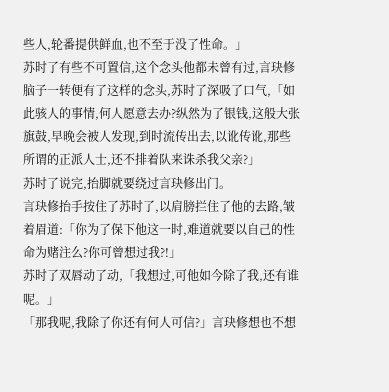些人,轮番提供鲜血,也不至于没了性命。」
苏时了有些不可置信,这个念头他都未曾有过,言玦修脑子一转便有了这样的念头,苏时了深吸了口气,「如此骇人的事情,何人愿意去办?纵然为了银钱,这般大张旗鼓,早晚会被人发现,到时流传出去,以讹传讹,那些所谓的正派人士,还不排着队来诛杀我父亲?」
苏时了说完,抬脚就要绕过言玦修出门。
言玦修抬手按住了苏时了,以肩膀拦住了他的去路,皱着眉道:「你为了保下他这一时,难道就要以自己的性命为赌注么?你可曾想过我?!」
苏时了双唇动了动,「我想过,可他如今除了我,还有谁呢。」
「那我呢,我除了你还有何人可信?」言玦修想也不想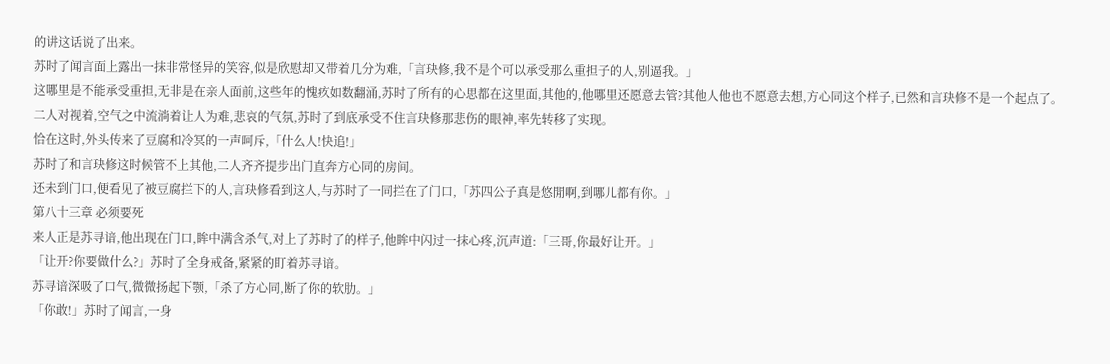的讲这话说了出来。
苏时了闻言面上露出一抹非常怪异的笑容,似是欣慰却又带着几分为难,「言玦修,我不是个可以承受那么重担子的人,别逼我。」
这哪里是不能承受重担,无非是在亲人面前,这些年的愧疚如数翻涌,苏时了所有的心思都在这里面,其他的,他哪里还愿意去管?其他人他也不愿意去想,方心同这个样子,已然和言玦修不是一个起点了。
二人对视着,空气之中流淌着让人为难,悲哀的气氛,苏时了到底承受不住言玦修那悲伤的眼神,率先转移了实现。
恰在这时,外头传来了豆腐和冷冥的一声呵斥,「什么人!快追!」
苏时了和言玦修这时候管不上其他,二人齐齐提步出门直奔方心同的房间。
还未到门口,便看见了被豆腐拦下的人,言玦修看到这人,与苏时了一同拦在了门口,「苏四公子真是悠閒啊,到哪儿都有你。」
第八十三章 必须要死
来人正是苏寻谙,他出现在门口,眸中满含杀气,对上了苏时了的样子,他眸中闪过一抹心疼,沉声道:「三哥,你最好让开。」
「让开?你要做什么?」苏时了全身戒备,紧紧的盯着苏寻谙。
苏寻谙深吸了口气,微微扬起下颚,「杀了方心同,断了你的软肋。」
「你敢!」苏时了闻言,一身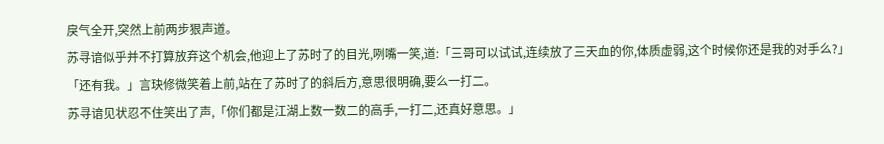戾气全开,突然上前两步狠声道。
苏寻谙似乎并不打算放弃这个机会,他迎上了苏时了的目光,咧嘴一笑,道:「三哥可以试试,连续放了三天血的你,体质虚弱,这个时候你还是我的对手么?」
「还有我。」言玦修微笑着上前,站在了苏时了的斜后方,意思很明确,要么一打二。
苏寻谙见状忍不住笑出了声,「你们都是江湖上数一数二的高手,一打二,还真好意思。」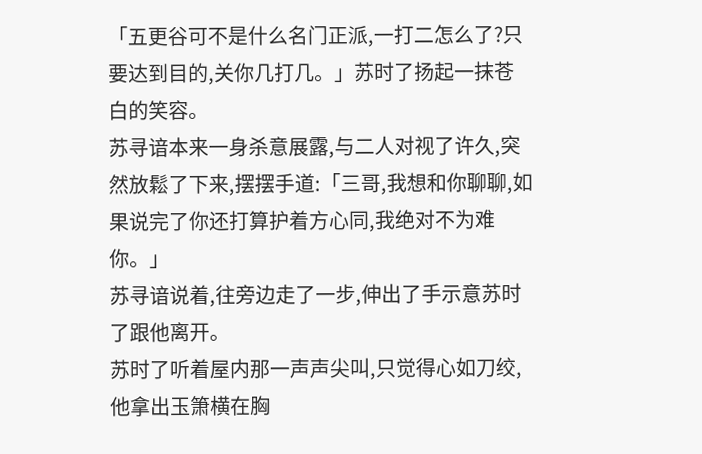「五更谷可不是什么名门正派,一打二怎么了?只要达到目的,关你几打几。」苏时了扬起一抹苍白的笑容。
苏寻谙本来一身杀意展露,与二人对视了许久,突然放鬆了下来,摆摆手道:「三哥,我想和你聊聊,如果说完了你还打算护着方心同,我绝对不为难你。」
苏寻谙说着,往旁边走了一步,伸出了手示意苏时了跟他离开。
苏时了听着屋内那一声声尖叫,只觉得心如刀绞,他拿出玉箫横在胸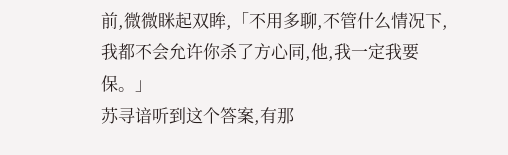前,微微眯起双眸,「不用多聊,不管什么情况下,我都不会允许你杀了方心同,他,我一定我要保。」
苏寻谙听到这个答案,有那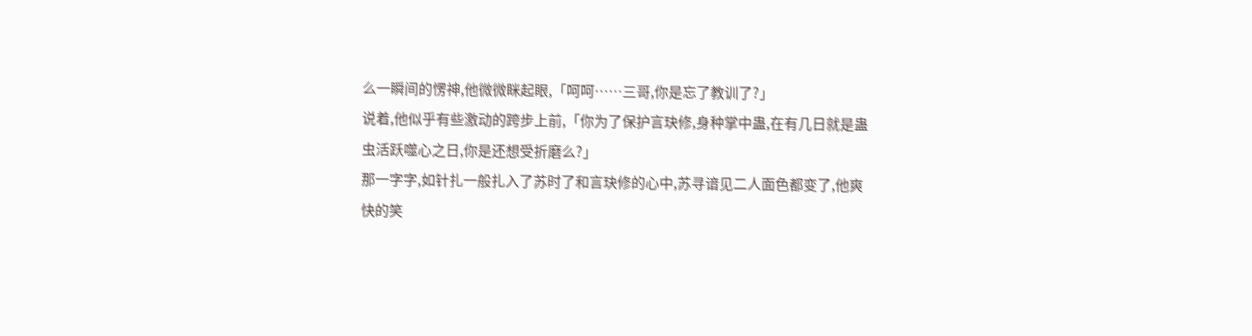么一瞬间的愣神,他微微眯起眼,「呵呵……三哥,你是忘了教训了?」
说着,他似乎有些激动的跨步上前,「你为了保护言玦修,身种掌中蛊,在有几日就是蛊虫活跃噬心之日,你是还想受折磨么?」
那一字字,如针扎一般扎入了苏时了和言玦修的心中,苏寻谙见二人面色都变了,他爽快的笑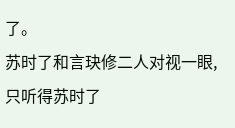了。
苏时了和言玦修二人对视一眼,只听得苏时了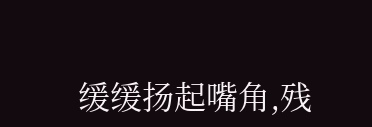缓缓扬起嘴角,残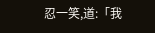忍一笑,道:「我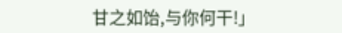甘之如饴,与你何干!」